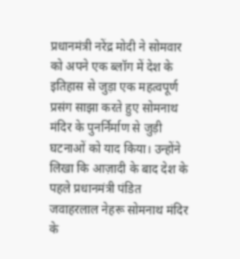प्रधानमंत्री नरेंद्र मोदी ने सोमवार को अपने एक ब्लॉग में देश के इतिहास से जुड़ा एक महत्वपूर्ण प्रसंग साझा करते हुए सोमनाथ मंदिर के पुनर्निर्माण से जुड़ी घटनाओं को याद किया। उन्होंने लिखा कि आज़ादी के बाद देश के पहले प्रधानमंत्री पंडित जवाहरलाल नेहरू सोमनाथ मंदिर के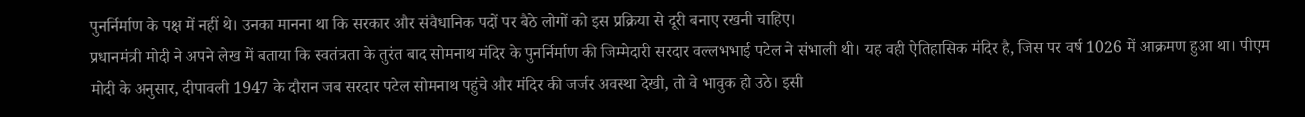पुनर्निर्माण के पक्ष में नहीं थे। उनका मानना था कि सरकार और संवैधानिक पदों पर बैठे लोगों को इस प्रक्रिया से दूरी बनाए रखनी चाहिए।
प्रधानमंत्री मोदी ने अपने लेख में बताया कि स्वतंत्रता के तुरंत बाद सोमनाथ मंदिर के पुनर्निर्माण की जिम्मेदारी सरदार वल्लभभाई पटेल ने संभाली थी। यह वही ऐतिहासिक मंदिर है, जिस पर वर्ष 1026 में आक्रमण हुआ था। पीएम मोदी के अनुसार, दीपावली 1947 के दौरान जब सरदार पटेल सोमनाथ पहुंचे और मंदिर की जर्जर अवस्था देखी, तो वे भावुक हो उठे। इसी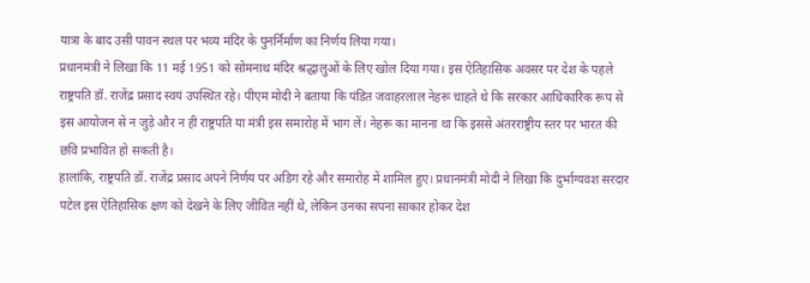यात्रा के बाद उसी पावन स्थल पर भव्य मंदिर के पुनर्निर्माण का निर्णय लिया गया।
प्रधानमंत्री ने लिखा कि 11 मई 1951 को सोमनाथ मंदिर श्रद्धालुओं के लिए खोल दिया गया। इस ऐतिहासिक अवसर पर देश के पहले राष्ट्रपति डॉ. राजेंद्र प्रसाद स्वयं उपस्थित रहे। पीएम मोदी ने बताया कि पंडित जवाहरलाल नेहरू चाहते थे कि सरकार आधिकारिक रूप से इस आयोजन से न जुड़े और न ही राष्ट्रपति या मंत्री इस समारोह में भाग लें। नेहरू का मानना था कि इससे अंतरराष्ट्रीय स्तर पर भारत की छवि प्रभावित हो सकती है।
हालांकि, राष्ट्रपति डॉ. राजेंद्र प्रसाद अपने निर्णय पर अडिग रहे और समारोह में शामिल हुए। प्रधानमंत्री मोदी ने लिखा कि दुर्भाग्यवश सरदार पटेल इस ऐतिहासिक क्षण को देखने के लिए जीवित नहीं थे, लेकिन उनका सपना साकार होकर देश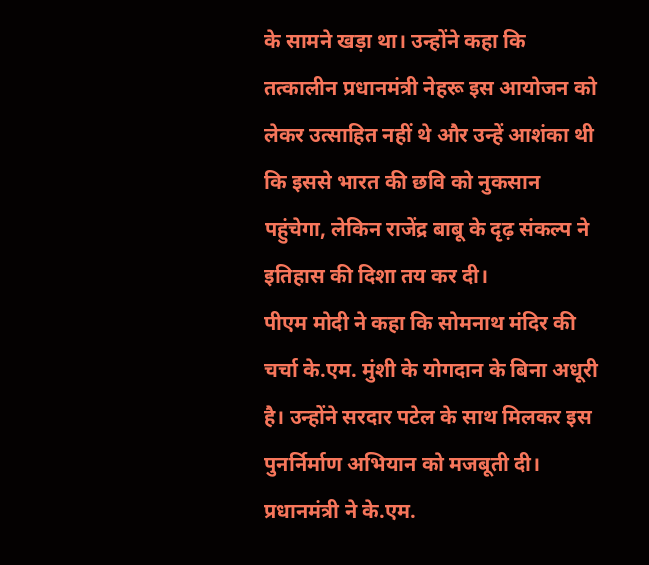के सामने खड़ा था। उन्होंने कहा कि तत्कालीन प्रधानमंत्री नेहरू इस आयोजन को लेकर उत्साहित नहीं थे और उन्हें आशंका थी कि इससे भारत की छवि को नुकसान पहुंचेगा, लेकिन राजेंद्र बाबू के दृढ़ संकल्प ने इतिहास की दिशा तय कर दी।
पीएम मोदी ने कहा कि सोमनाथ मंदिर की चर्चा के.एम. मुंशी के योगदान के बिना अधूरी है। उन्होंने सरदार पटेल के साथ मिलकर इस पुनर्निर्माण अभियान को मजबूती दी। प्रधानमंत्री ने के.एम.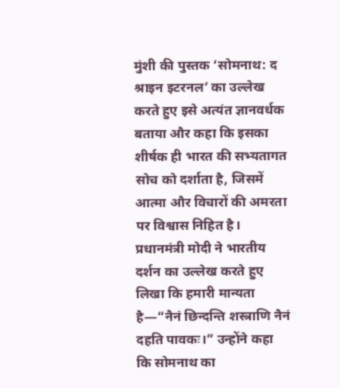मुंशी की पुस्तक ‘सोमनाथ: द श्राइन इटरनल’ का उल्लेख करते हुए इसे अत्यंत ज्ञानवर्धक बताया और कहा कि इसका शीर्षक ही भारत की सभ्यतागत सोच को दर्शाता है, जिसमें आत्मा और विचारों की अमरता पर विश्वास निहित है।
प्रधानमंत्री मोदी ने भारतीय दर्शन का उल्लेख करते हुए लिखा कि हमारी मान्यता है—“नैनं छिन्दन्ति शस्त्राणि नैनं दहति पावकः।” उन्होंने कहा कि सोमनाथ का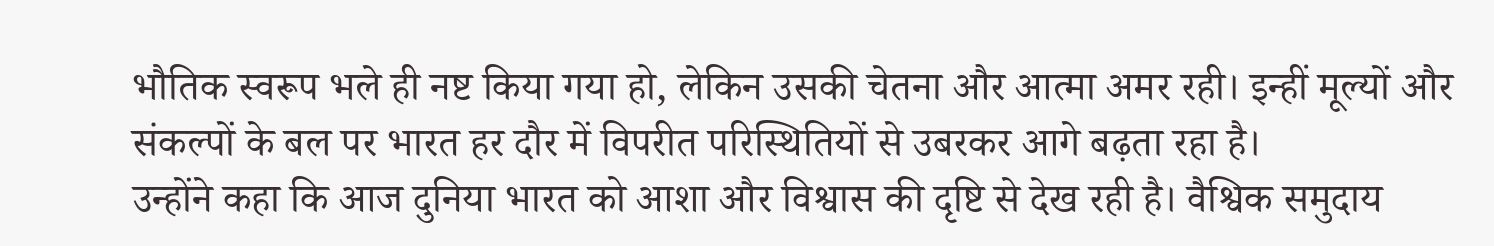भौतिक स्वरूप भले ही नष्ट किया गया हो, लेकिन उसकी चेतना और आत्मा अमर रही। इन्हीं मूल्यों और संकल्पों के बल पर भारत हर दौर में विपरीत परिस्थितियों से उबरकर आगे बढ़ता रहा है।
उन्होंने कहा कि आज दुनिया भारत को आशा और विश्वास की दृष्टि से देख रही है। वैश्विक समुदाय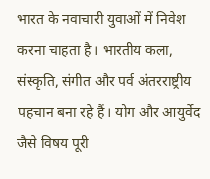भारत के नवाचारी युवाओं में निवेश करना चाहता है। भारतीय कला, संस्कृति, संगीत और पर्व अंतरराष्ट्रीय पहचान बना रहे हैं। योग और आयुर्वेद जैसे विषय पूरी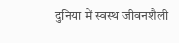दुनिया में स्वस्थ जीवनशैली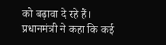को बढ़ावा दे रहे हैं। प्रधानमंत्री ने कहा कि कई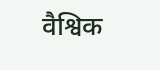वैश्विक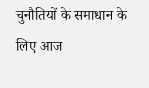चुनौतियों के समाधान के लिए आज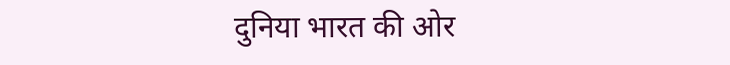दुनिया भारत की ओर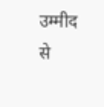उम्मीद से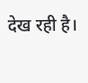देख रही है।